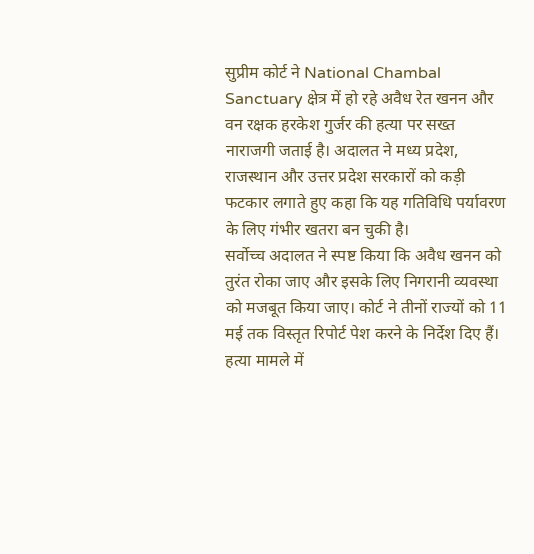सुप्रीम कोर्ट ने National Chambal Sanctuary क्षेत्र में हो रहे अवैध रेत खनन और वन रक्षक हरकेश गुर्जर की हत्या पर सख्त नाराजगी जताई है। अदालत ने मध्य प्रदेश, राजस्थान और उत्तर प्रदेश सरकारों को कड़ी फटकार लगाते हुए कहा कि यह गतिविधि पर्यावरण के लिए गंभीर खतरा बन चुकी है।
सर्वोच्च अदालत ने स्पष्ट किया कि अवैध खनन को तुरंत रोका जाए और इसके लिए निगरानी व्यवस्था को मजबूत किया जाए। कोर्ट ने तीनों राज्यों को 11 मई तक विस्तृत रिपोर्ट पेश करने के निर्देश दिए हैं।
हत्या मामले में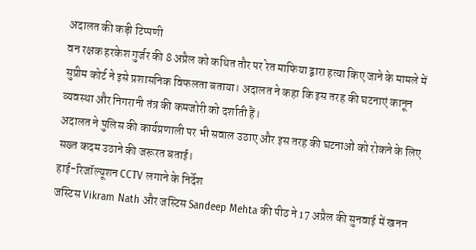अदालत की कड़ी टिप्पणी
वन रक्षक हरकेश गुर्जर की 8 अप्रैल को कथित तौर पर रेत माफिया द्वारा हत्या किए जाने के मामले में सुप्रीम कोर्ट ने इसे प्रशासनिक विफलता बताया। अदालत ने कहा कि इस तरह की घटनाएं कानून व्यवस्था और निगरानी तंत्र की कमजोरी को दर्शाती हैं।
अदालत ने पुलिस की कार्यप्रणाली पर भी सवाल उठाए और इस तरह की घटनाओं को रोकने के लिए सख्त कदम उठाने की जरूरत बताई।
हाई-रिजॉल्यूशन CCTV लगाने के निर्देश
जस्टिस Vikram Nath और जस्टिस Sandeep Mehta की पीठ ने 17 अप्रैल की सुनवाई में खनन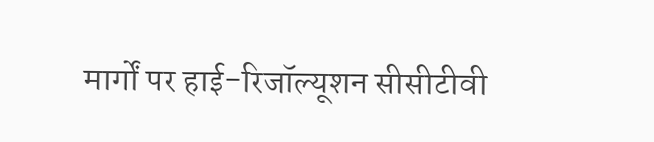मार्गों पर हाई-रिजॉल्यूशन सीसीटीवी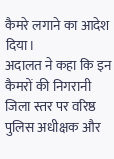कैमरे लगाने का आदेश दिया।
अदालत ने कहा कि इन कैमरों की निगरानी जिला स्तर पर वरिष्ठ पुलिस अधीक्षक और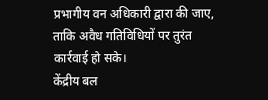प्रभागीय वन अधिकारी द्वारा की जाए, ताकि अवैध गतिविधियों पर तुरंत कार्रवाई हो सके।
केंद्रीय बल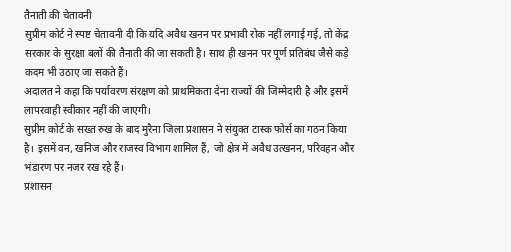तैनाती की चेतावनी
सुप्रीम कोर्ट ने स्पष्ट चेतावनी दी कि यदि अवैध खनन पर प्रभावी रोक नहीं लगाई गई, तो केंद्र सरकार के सुरक्षा बलों की तैनाती की जा सकती है। साथ ही खनन पर पूर्ण प्रतिबंध जैसे कड़े कदम भी उठाए जा सकते हैं।
अदालत ने कहा कि पर्यावरण संरक्षण को प्राथमिकता देना राज्यों की जिम्मेदारी है और इसमें लापरवाही स्वीकार नहीं की जाएगी।
सुप्रीम कोर्ट के सख्त रुख के बाद मुरैना जिला प्रशासन ने संयुक्त टास्क फोर्स का गठन किया है। इसमें वन, खनिज और राजस्व विभाग शामिल हैं, जो क्षेत्र में अवैध उत्खनन, परिवहन और भंडारण पर नजर रख रहे हैं।
प्रशासन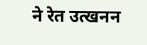ने रेत उत्खनन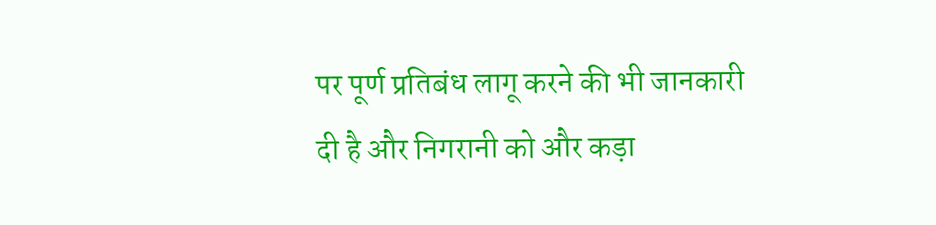पर पूर्ण प्रतिबंध लागू करने की भी जानकारी दी है और निगरानी को और कड़ा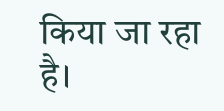किया जा रहा है।